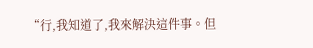“行,我知道了,我來解決這件事。但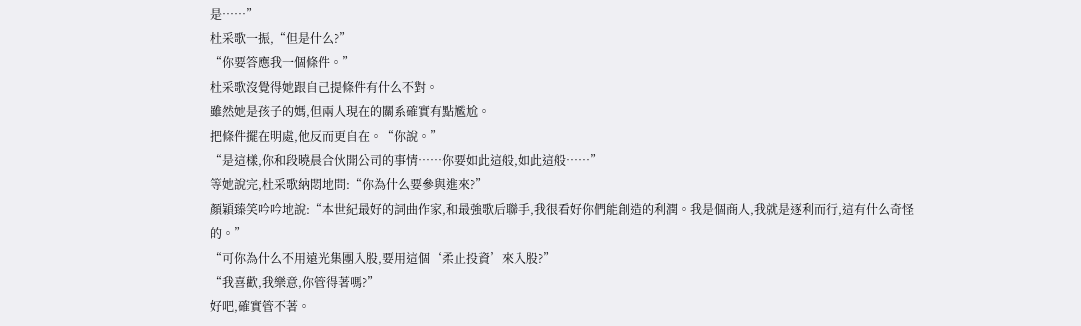是……”
杜采歌一振,“但是什么?”
“你要答應我一個條件。”
杜采歌沒覺得她跟自己提條件有什么不對。
雖然她是孩子的媽,但兩人現在的關系確實有點尷尬。
把條件擺在明處,他反而更自在。“你說。”
“是這樣,你和段曉晨合伙開公司的事情……你要如此這般,如此這般……”
等她說完,杜采歌納悶地問:“你為什么要參與進來?”
顏穎臻笑吟吟地說:“本世紀最好的詞曲作家,和最強歌后聯手,我很看好你們能創造的利潤。我是個商人,我就是逐利而行,這有什么奇怪的。”
“可你為什么不用遠光集團入股,要用這個‘柔止投資’來入股?”
“我喜歡,我樂意,你管得著嗎?”
好吧,確實管不著。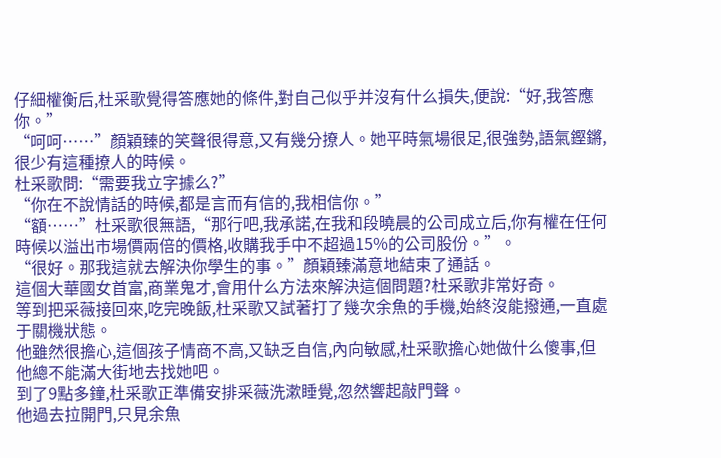仔細權衡后,杜采歌覺得答應她的條件,對自己似乎并沒有什么損失,便說:“好,我答應你。”
“呵呵……”顏穎臻的笑聲很得意,又有幾分撩人。她平時氣場很足,很強勢,語氣鏗鏘,很少有這種撩人的時候。
杜采歌問:“需要我立字據么?”
“你在不說情話的時候,都是言而有信的,我相信你。”
“額……”杜采歌很無語,“那行吧,我承諾,在我和段曉晨的公司成立后,你有權在任何時候以溢出市場價兩倍的價格,收購我手中不超過15%的公司股份。”。
“很好。那我這就去解決你學生的事。”顏穎臻滿意地結束了通話。
這個大華國女首富,商業鬼才,會用什么方法來解決這個問題?杜采歌非常好奇。
等到把采薇接回來,吃完晚飯,杜采歌又試著打了幾次余魚的手機,始終沒能撥通,一直處于關機狀態。
他雖然很擔心,這個孩子情商不高,又缺乏自信,內向敏感,杜采歌擔心她做什么傻事,但他總不能滿大街地去找她吧。
到了9點多鐘,杜采歌正準備安排采薇洗漱睡覺,忽然響起敲門聲。
他過去拉開門,只見余魚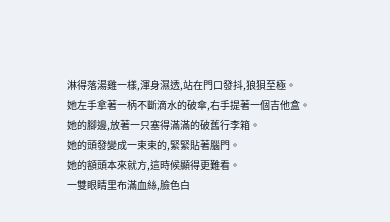淋得落湯雞一樣,渾身濕透,站在門口發抖,狼狽至極。
她左手拿著一柄不斷滴水的破傘,右手提著一個吉他盒。
她的腳邊,放著一只塞得滿滿的破舊行李箱。
她的頭發變成一束束的,緊緊貼著腦門。
她的額頭本來就方,這時候顯得更難看。
一雙眼睛里布滿血絲,臉色白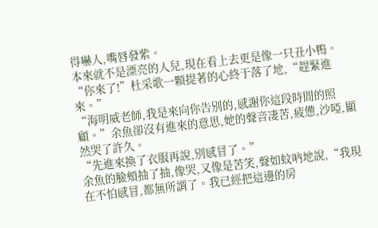得嚇人,嘴唇發紫。
本來就不是漂亮的人兒,現在看上去更是像一只丑小鴨。
“你來了!”杜采歌一顆提著的心終于落了地,“趕緊進來。”
“海明威老師,我是來向你告別的,感謝你這段時間的照顧。”余魚卻沒有進來的意思,她的聲音凄苦,疲憊,沙啞,顯然哭了許久。
“先進來換了衣服再說,別感冒了。”
余魚的臉頰抽了抽,像哭,又像是苦笑,聲如蚊吶地說,“我現在不怕感冒,都無所謂了。我已經把這邊的房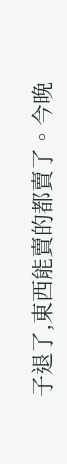子退了,東西能賣的都賣了。今晚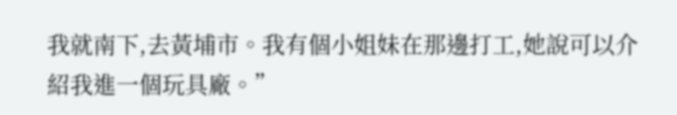我就南下,去黃埔市。我有個小姐妹在那邊打工,她說可以介紹我進一個玩具廠。”